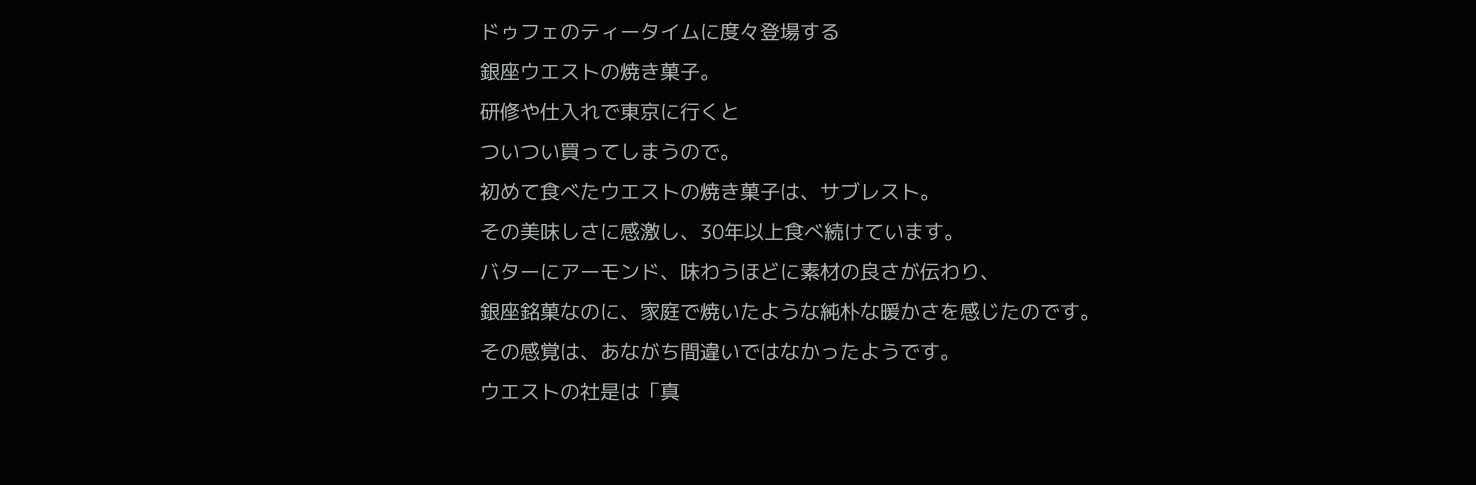ドゥフェのティータイムに度々登場する
銀座ウエストの焼き菓子。
研修や仕入れで東京に行くと
ついつい買ってしまうので。
初めて食べたウエストの焼き菓子は、サブレスト。
その美味しさに感激し、30年以上食べ続けています。
バターにアーモンド、味わうほどに素材の良さが伝わり、
銀座銘菓なのに、家庭で焼いたような純朴な暖かさを感じたのです。
その感覚は、あながち間違いではなかったようです。
ウエストの社是は「真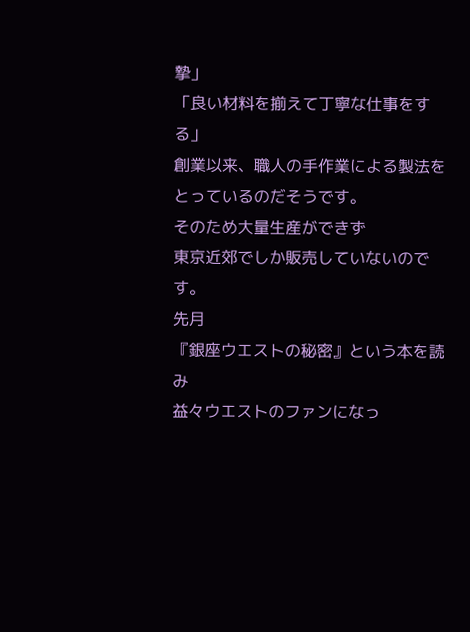摯」
「良い材料を揃えて丁寧な仕事をする」
創業以来、職人の手作業による製法をとっているのだそうです。
そのため大量生産ができず
東京近郊でしか販売していないのです。
先月
『銀座ウエストの秘密』という本を読み
益々ウエストのファンになっ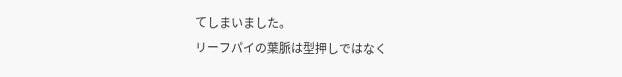てしまいました。
リーフパイの葉脈は型押しではなく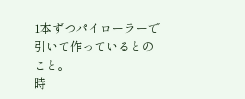1本ずつパイローラーで引いて作っているとのこと。
時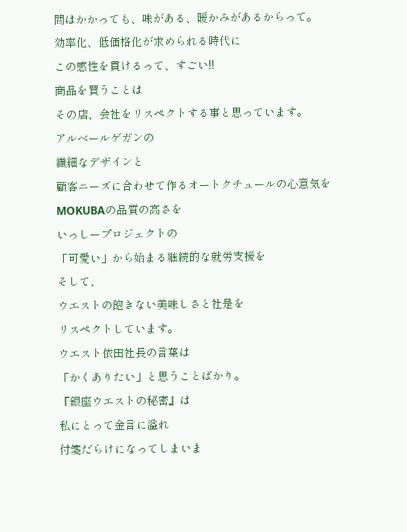間はかかっても、味がある、暖かみがあるからって。
効率化、低価格化が求められる時代に
この感性を貫けるって、すごい!!
商品を買うことは
その店、会社をリスペクトする事と思っています。
アルベールゲガンの
繊細なデザインと
顧客ニーズに合わせて作るオートクチュールの心意気を
MOKUBAの品質の高さを
いっしープロジェクトの
「可愛い」から始まる継続的な就労支援を
そして、
ウエストの飽きない美味しさと社是を
リスペクトしています。
ウエスト依田社長の言葉は
「かくありたい」と思うことばかり。
『銀座ウエストの秘密』は
私にとって金言に溢れ
付箋だらけになってしまいま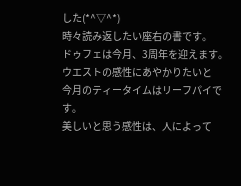した(*^▽^*)
時々読み返したい座右の書です。
ドゥフェは今月、3周年を迎えます。
ウエストの感性にあやかりたいと
今月のティータイムはリーフパイです。
美しいと思う感性は、人によって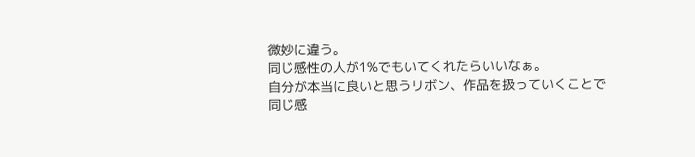微妙に違う。
同じ感性の人が1%でもいてくれたらいいなぁ。
自分が本当に良いと思うリボン、作品を扱っていくことで
同じ感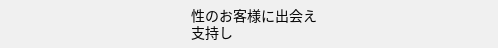性のお客様に出会え
支持し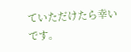ていただけたら幸いです。